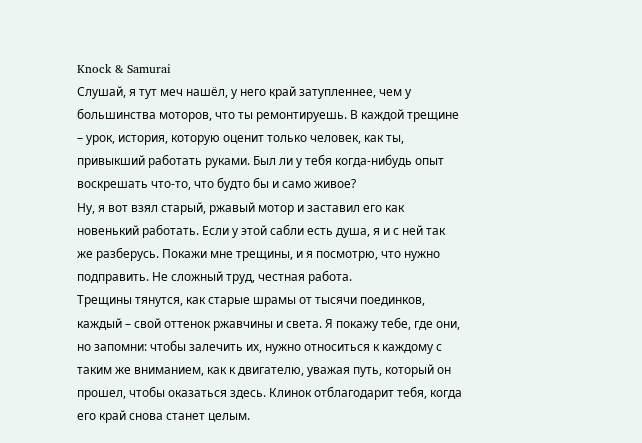Knock & Samurai
Слушай, я тут меч нашёл, у него край затупленнее, чем у большинства моторов, что ты ремонтируешь. В каждой трещине – урок, история, которую оценит только человек, как ты, привыкший работать руками. Был ли у тебя когда-нибудь опыт воскрешать что-то, что будто бы и само живое?
Ну, я вот взял старый, ржавый мотор и заставил его как новенький работать. Если у этой сабли есть душа, я и с ней так же разберусь. Покажи мне трещины, и я посмотрю, что нужно подправить. Не сложный труд, честная работа.
Трещины тянутся, как старые шрамы от тысячи поединков, каждый – свой оттенок ржавчины и света. Я покажу тебе, где они, но запомни: чтобы залечить их, нужно относиться к каждому с таким же вниманием, как к двигателю, уважая путь, который он прошел, чтобы оказаться здесь. Клинок отблагодарит тебя, когда его край снова станет целым.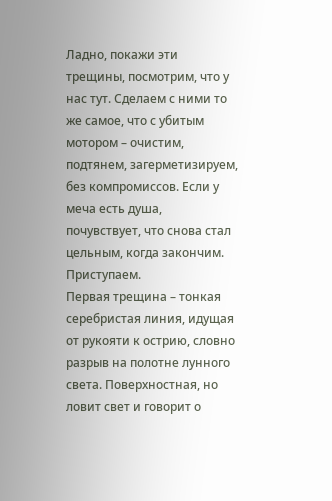Ладно, покажи эти трещины, посмотрим, что у нас тут. Сделаем с ними то же самое, что с убитым мотором – очистим, подтянем, загерметизируем, без компромиссов. Если у меча есть душа, почувствует, что снова стал цельным, когда закончим. Приступаем.
Первая трещина – тонкая серебристая линия, идущая от рукояти к острию, словно разрыв на полотне лунного света. Поверхностная, но ловит свет и говорит о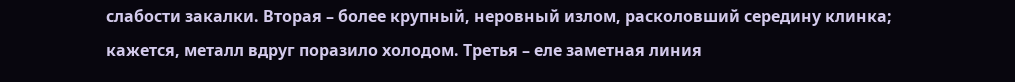слабости закалки. Вторая – более крупный, неровный излом, расколовший середину клинка; кажется, металл вдруг поразило холодом. Третья – еле заметная линия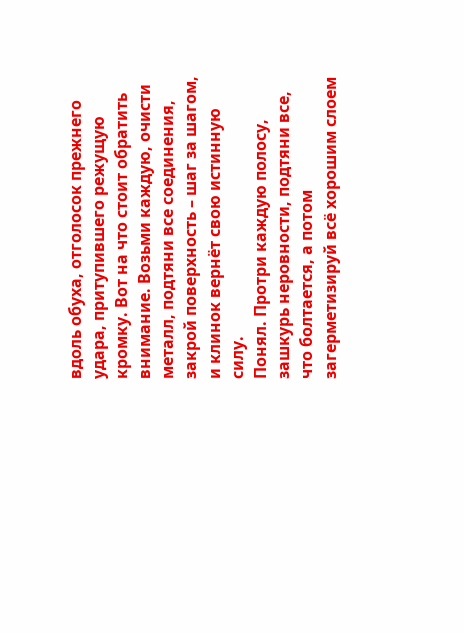вдоль обуха, отголосок прежнего удара, притупившего режущую кромку. Вот на что стоит обратить внимание. Возьми каждую, очисти металл, подтяни все соединения, закрой поверхность – шаг за шагом, и клинок вернёт свою истинную силу.
Понял. Протри каждую полосу, зашкурь неровности, подтяни все, что болтается, а потом загерметизируй всё хорошим слоем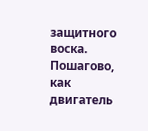защитного воска. Пошагово, как двигатель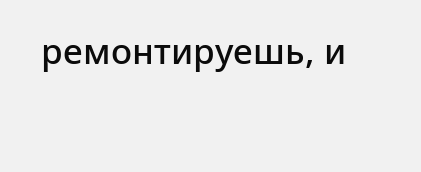ремонтируешь, и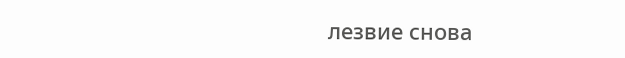лезвие снова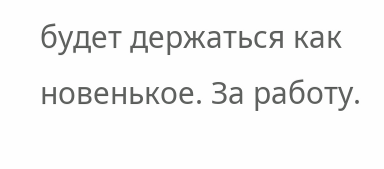будет держаться как новенькое. За работу.